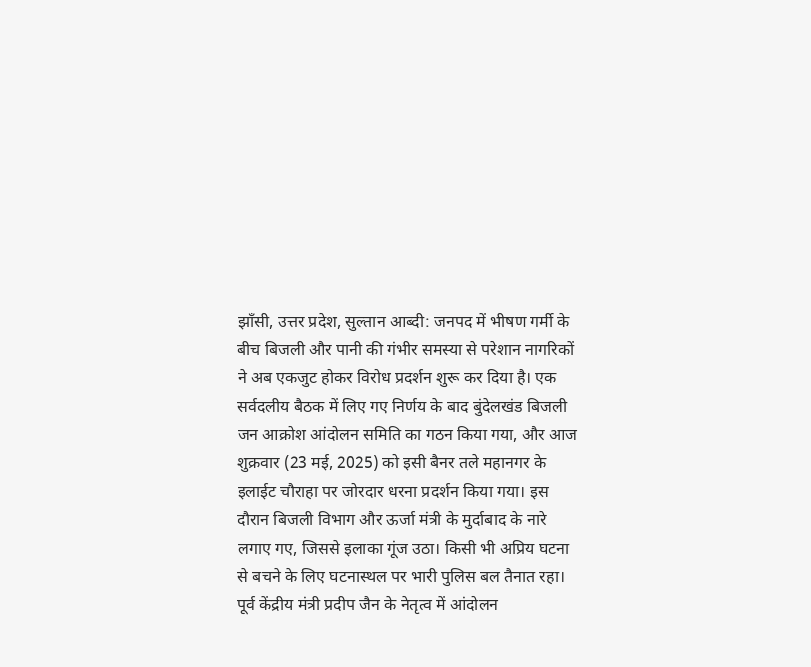झाँसी, उत्तर प्रदेश, सुल्तान आब्दी: जनपद में भीषण गर्मी के बीच बिजली और पानी की गंभीर समस्या से परेशान नागरिकों ने अब एकजुट होकर विरोध प्रदर्शन शुरू कर दिया है। एक सर्वदलीय बैठक में लिए गए निर्णय के बाद बुंदेलखंड बिजली जन आक्रोश आंदोलन समिति का गठन किया गया, और आज शुक्रवार (23 मई, 2025) को इसी बैनर तले महानगर के इलाईट चौराहा पर जोरदार धरना प्रदर्शन किया गया। इस दौरान बिजली विभाग और ऊर्जा मंत्री के मुर्दाबाद के नारे लगाए गए, जिससे इलाका गूंज उठा। किसी भी अप्रिय घटना से बचने के लिए घटनास्थल पर भारी पुलिस बल तैनात रहा।
पूर्व केंद्रीय मंत्री प्रदीप जैन के नेतृत्व में आंदोलन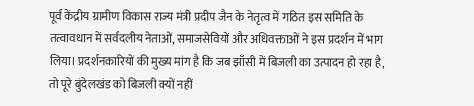पूर्व केंद्रीय ग्रामीण विकास राज्य मंत्री प्रदीप जैन के नेतृत्व में गठित इस समिति के तत्वावधान में सर्वदलीय नेताओं, समाजसेवियों और अधिवक्ताओं ने इस प्रदर्शन में भाग लिया। प्रदर्शनकारियों की मुख्य मांग है कि जब झाँसी में बिजली का उत्पादन हो रहा है, तो पूरे बुंदेलखंड को बिजली क्यों नहीं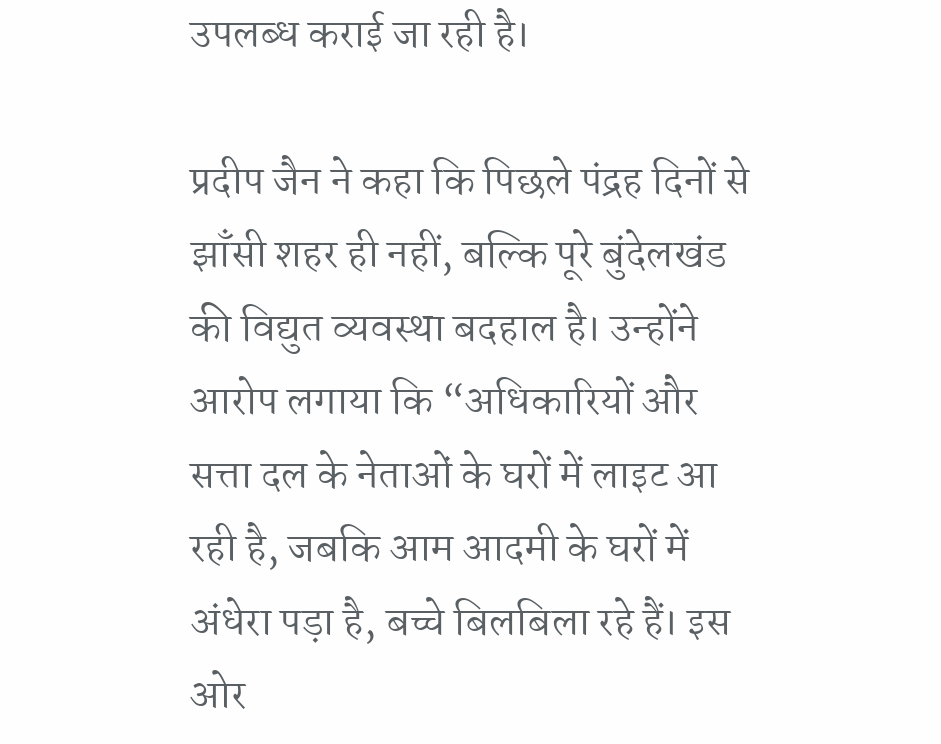उपलब्ध कराई जा रही है।

प्रदीप जैन ने कहा कि पिछले पंद्रह दिनों से झाँसी शहर ही नहीं, बल्कि पूरे बुंदेलखंड की विद्युत व्यवस्था बदहाल है। उन्होंने आरोप लगाया कि “अधिकारियों और सत्ता दल के नेताओं के घरों में लाइट आ रही है, जबकि आम आदमी के घरों में अंधेरा पड़ा है, बच्चे बिलबिला रहे हैं। इस ओर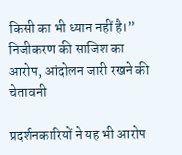किसी का भी ध्यान नहीं है।”
निजीकरण की साजिश का आरोप, आंदोलन जारी रखने की चेतावनी

प्रदर्शनकारियों ने यह भी आरोप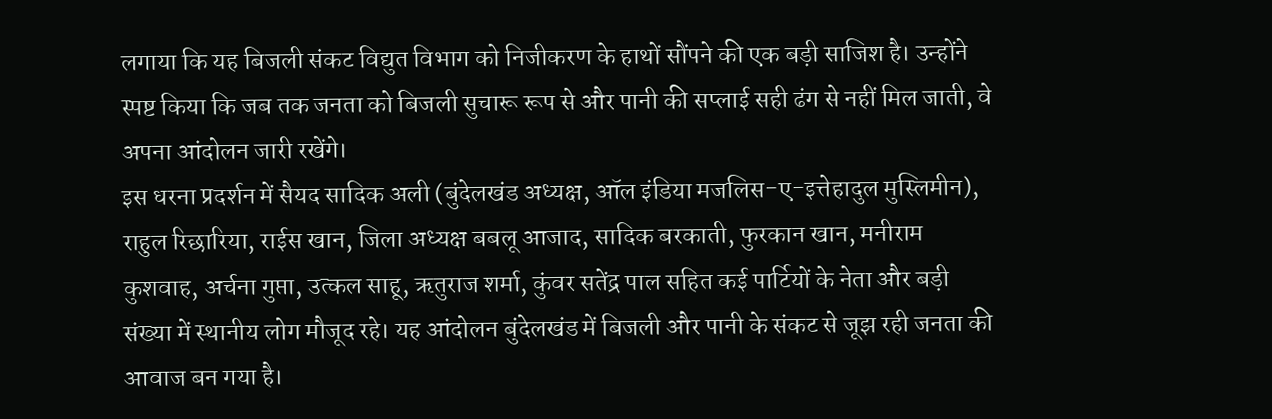लगाया कि यह बिजली संकट विद्युत विभाग को निजीकरण के हाथों सौंपने की एक बड़ी साजिश है। उन्होंने स्पष्ट किया कि जब तक जनता को बिजली सुचारू रूप से और पानी की सप्लाई सही ढंग से नहीं मिल जाती, वे अपना आंदोलन जारी रखेंगे।
इस धरना प्रदर्शन में सैयद सादिक अली (बुंदेलखंड अध्यक्ष, ऑल इंडिया मजलिस-ए-इत्तेहादुल मुस्लिमीन), राहुल रिछारिया, राईस खान, जिला अध्यक्ष बबलू आजाद, सादिक बरकाती, फुरकान खान, मनीराम कुशवाह, अर्चना गुप्ता, उत्कल साहू, ऋतुराज शर्मा, कुंवर सतेंद्र पाल सहित कई पार्टियों के नेता और बड़ी संख्या में स्थानीय लोग मौजूद रहे। यह आंदोलन बुंदेलखंड में बिजली और पानी के संकट से जूझ रही जनता की आवाज बन गया है।